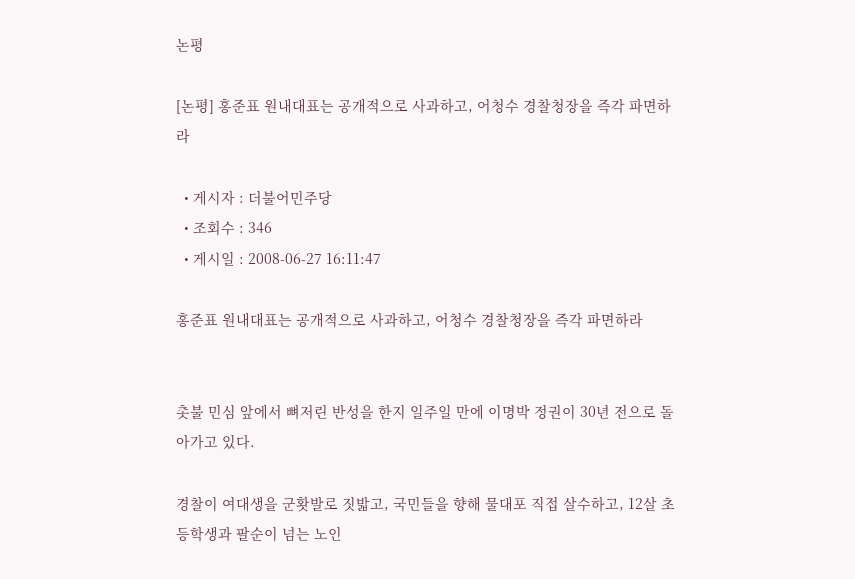논평

[논평] 홍준표 원내대표는 공개적으로 사과하고, 어청수 경찰청장을 즉각 파면하라

  • 게시자 : 더불어민주당
  • 조회수 : 346
  • 게시일 : 2008-06-27 16:11:47

홍준표 원내대표는 공개적으로 사과하고, 어청수 경찰청장을 즉각 파면하라


촛불 민심 앞에서 뼈저린 반성을 한지 일주일 만에 이명박 정권이 30년 전으로 돌아가고 있다.

경찰이 여대생을 군홧발로 짓밟고, 국민들을 향해 물대포 직접 살수하고, 12살 초등학생과 팔순이 넘는 노인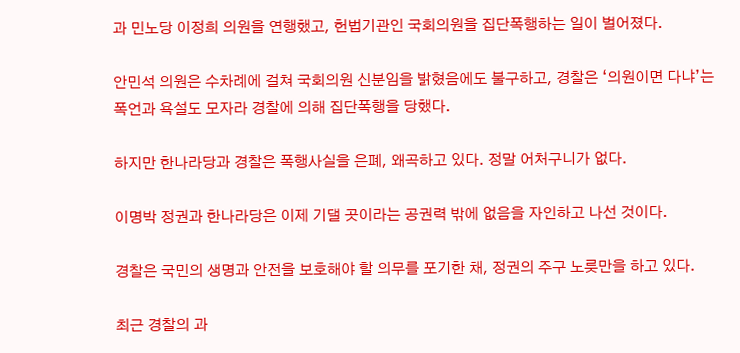과 민노당 이정희 의원을 연행했고, 헌법기관인 국회의원을 집단폭행하는 일이 벌어졌다.

안민석 의원은 수차례에 걸쳐 국회의원 신분임을 밝혔음에도 불구하고, 경찰은 ‘의원이면 다냐’는 폭언과 욕설도 모자라 경찰에 의해 집단폭행을 당했다.

하지만 한나라당과 경찰은 폭행사실을 은폐, 왜곡하고 있다. 정말 어처구니가 없다.

이명박 정권과 한나라당은 이제 기댈 곳이라는 공권력 밖에 없음을 자인하고 나선 것이다.

경찰은 국민의 생명과 안전을 보호해야 할 의무를 포기한 채, 정권의 주구 노릇만을 하고 있다.

최근 경찰의 과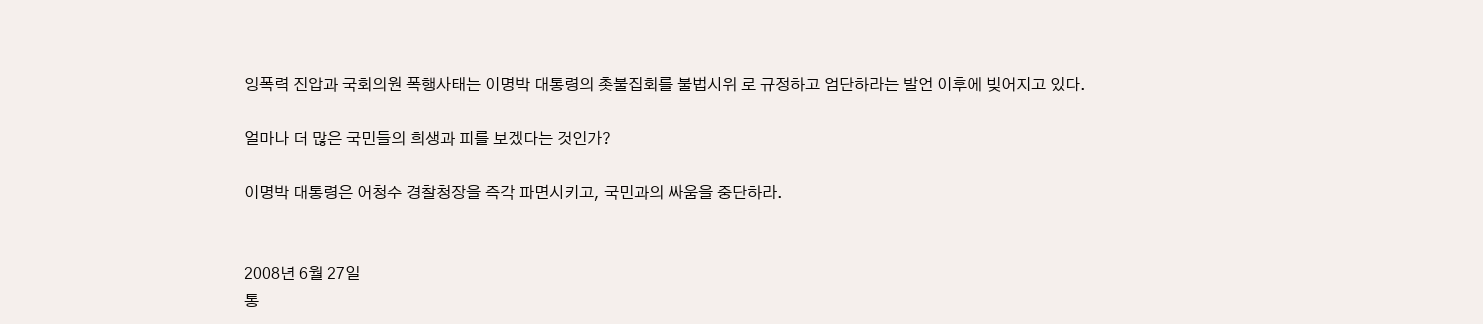잉폭력 진압과 국회의원 폭행사태는 이명박 대통령의 촛불집회를 불법시위 로 규정하고 엄단하라는 발언 이후에 빚어지고 있다.

얼마나 더 많은 국민들의 희생과 피를 보겠다는 것인가?

이명박 대통령은 어청수 경찰청장을 즉각 파면시키고, 국민과의 싸움을 중단하라.


2008년 6월 27일
통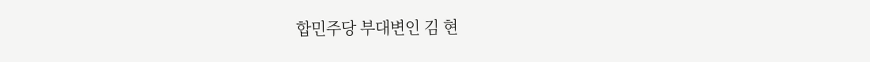합민주당 부대변인 김 현